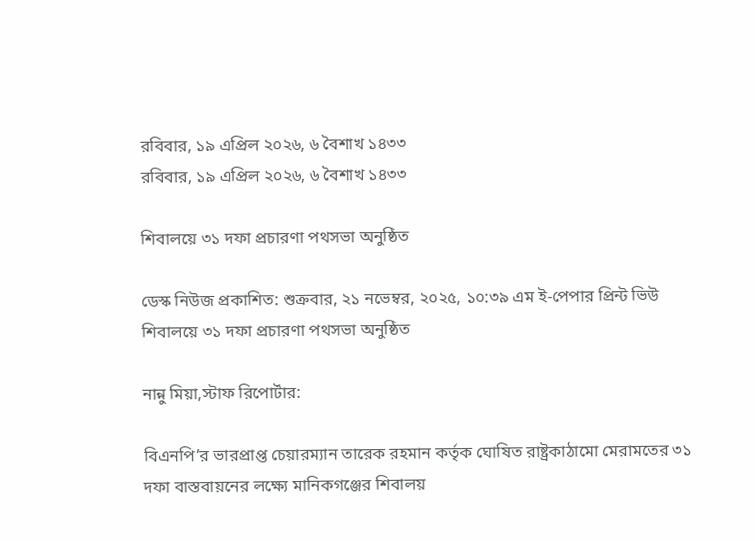রবিবার, ১৯ এপ্রিল ২০২৬, ৬ বৈশাখ ১৪৩৩
রবিবার, ১৯ এপ্রিল ২০২৬, ৬ বৈশাখ ১৪৩৩

শিবালয়ে ৩১ দফা প্রচারণা পথসভা অনুষ্ঠিত

ডেস্ক নিউজ প্রকাশিত: শুক্রবার, ২১ নভেম্বর, ২০২৫, ১০:৩৯ এম ই-পেপার প্রিন্ট ভিউ
শিবালয়ে ৩১ দফা প্রচারণা পথসভা অনুষ্ঠিত

নান্নু মিয়া,স্টাফ রিপোর্টার:

বিএনপি’র ভারপ্রাপ্ত চেয়ারম্যান তারেক রহমান কর্তৃক ঘোষিত রাষ্ট্রকাঠামো মেরামতের ৩১ দফা বাস্তবায়নের লক্ষ্যে মানিকগঞ্জের শিবালয়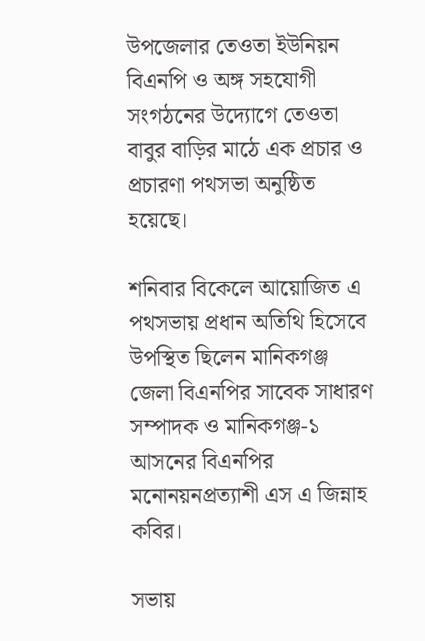উপজেলার তেওতা ইউনিয়ন বিএনপি ও অঙ্গ সহযোগী সংগঠনের উদ্যোগে তেওতা বাবুর বাড়ির মাঠে এক প্রচার ও প্রচারণা পথসভা অনুষ্ঠিত হয়েছে।

শনিবার বিকেলে আয়োজিত এ পথসভায় প্রধান অতিথি হিসেবে উপস্থিত ছিলেন মানিকগঞ্জ জেলা বিএনপির সাবেক সাধারণ সম্পাদক ও মানিকগঞ্জ-১ আসনের বিএনপির মনোনয়নপ্রত্যাশী এস এ জিন্নাহ কবির।

সভায়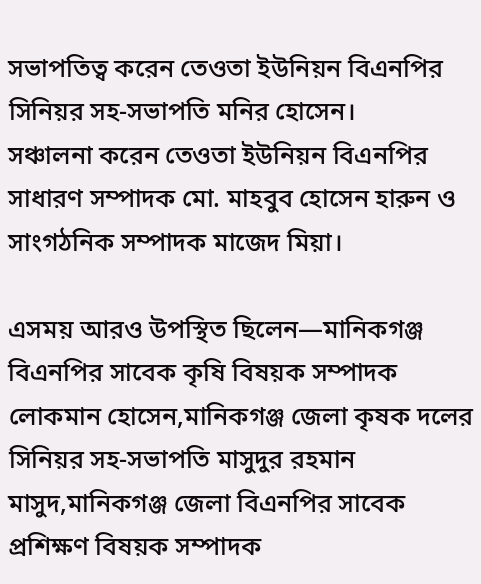সভাপতিত্ব করেন তেওতা ইউনিয়ন বিএনপির সিনিয়র সহ-সভাপতি মনির হোসেন।
সঞ্চালনা করেন তেওতা ইউনিয়ন বিএনপির সাধারণ সম্পাদক মো. মাহবুব হোসেন হারুন ও সাংগঠনিক সম্পাদক মাজেদ মিয়া।

এসময় আরও উপস্থিত ছিলেন—মানিকগঞ্জ বিএনপির সাবেক কৃষি বিষয়ক সম্পাদক লোকমান হোসেন,মানিকগঞ্জ জেলা কৃষক দলের সিনিয়র সহ-সভাপতি মাসুদুর রহমান মাসুদ,মানিকগঞ্জ জেলা বিএনপির সাবেক প্রশিক্ষণ বিষয়ক সম্পাদক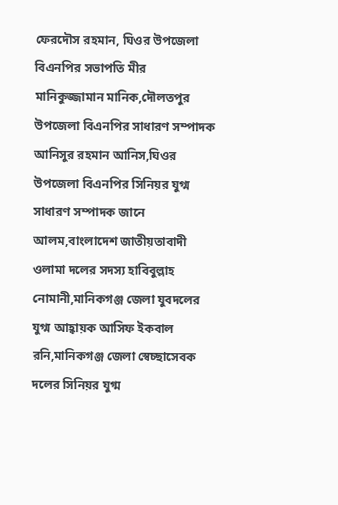ফেরদৌস রহমান, ঘিওর উপজেলা বিএনপির সভাপতি মীর মানিকুজ্জামান মানিক,দৌলতপুর উপজেলা বিএনপির সাধারণ সম্পাদক আনিসুর রহমান আনিস,ঘিওর উপজেলা বিএনপির সিনিয়র যুগ্ম সাধারণ সম্পাদক জানে আলম,বাংলাদেশ জাতীয়তাবাদী ওলামা দলের সদস্য হাবিবুল্লাহ নোমানী,মানিকগঞ্জ জেলা যুবদলের যুগ্ম আহ্বায়ক আসিফ ইকবাল রনি,মানিকগঞ্জ জেলা স্বেচ্ছাসেবক দলের সিনিয়র যুগ্ম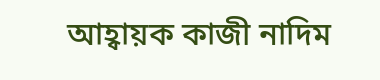আহ্বায়ক কাজী নাদিম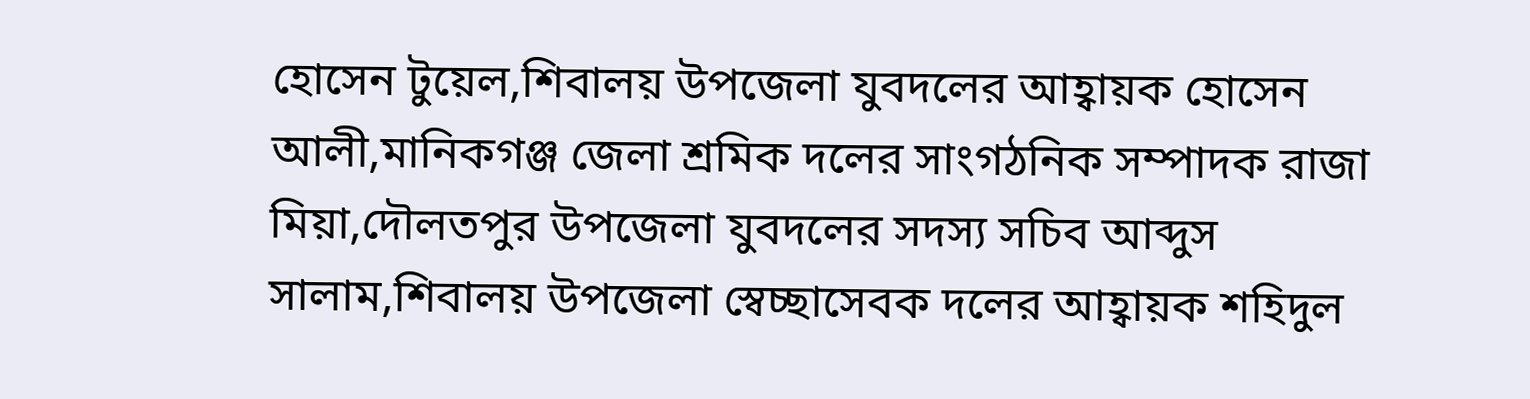হোসেন টুয়েল,শিবালয় উপজেলা যুবদলের আহ্বায়ক হোসেন আলী,মানিকগঞ্জ জেলা শ্রমিক দলের সাংগঠনিক সম্পাদক রাজা মিয়া,দৌলতপুর উপজেলা যুবদলের সদস্য সচিব আব্দুস সালাম,শিবালয় উপজেলা স্বেচ্ছাসেবক দলের আহ্বায়ক শহিদুল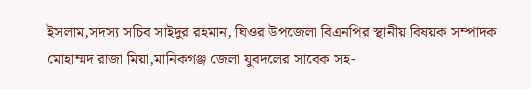ইসলাম,সদস্য সচিব সাইদুর রহমান, ঘিওর উপজেলা বিএনপির স্থানীয় বিষয়ক সম্পাদক মোহাম্মদ রাজা মিয়া,মানিকগঞ্জ জেলা যুবদলের সাবেক সহ-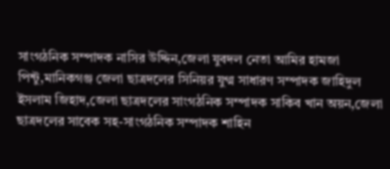সাংগঠনিক সম্পাদক নাসির উদ্দিন,জেলা যুবদল নেতা আমির হামজা পিন্টু,মানিকগঞ্জ জেলা ছাত্রদলের সিনিয়র যুগ্ম সাধারণ সম্পাদক জাহিদুল ইসলাম জিহাদ,জেলা ছাত্রদলের সাংগঠনিক সম্পাদক সাকিব খান অয়ন,জেলা ছাত্রদলের সাবেক সহ-সাংগঠনিক সম্পাদক শাহিন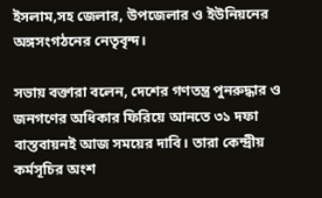ইসলাম,সহ জেলার, উপজেলার ও ইউনিয়নের অঙ্গসংগঠনের নেতৃবৃন্দ।

সভায় বক্তারা বলেন, দেশের গণতন্ত্র পুনরুদ্ধার ও জনগণের অধিকার ফিরিয়ে আনতে ৩১ দফা বাস্তবায়নই আজ সময়ের দাবি। তারা কেন্দ্রীয় কর্মসূচির অংশ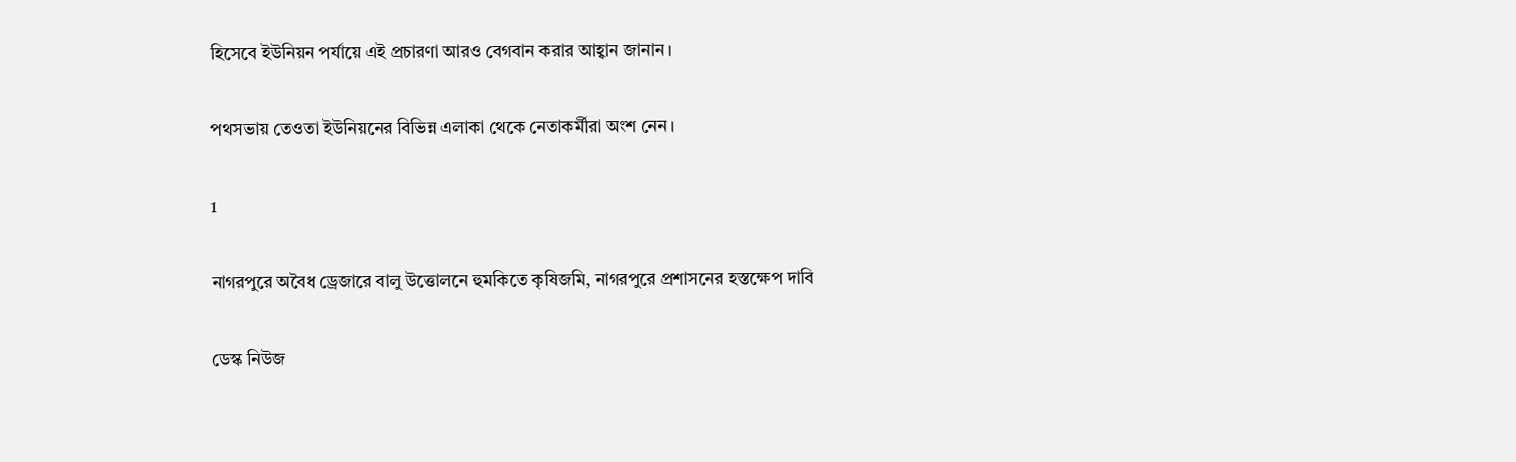হিসেবে ইউনিয়ন পর্যায়ে এই প্রচারণা আরও বেগবান করার আহ্বান জানান।

পথসভায় তেওতা ইউনিয়নের বিভিন্ন এলাকা থেকে নেতাকর্মীরা অংশ নেন।

1

নাগরপুরে অবৈধ ড্রেজারে বালু উত্তোলনে হুমকিতে কৃষিজমি, নাগরপুরে প্রশাসনের হস্তক্ষেপ দাবি

ডেস্ক নিউজ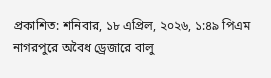প্রকাশিত: শনিবার, ১৮ এপ্রিল, ২০২৬, ১:৪৯ পিএম
নাগরপুরে অবৈধ ড্রেজারে বালু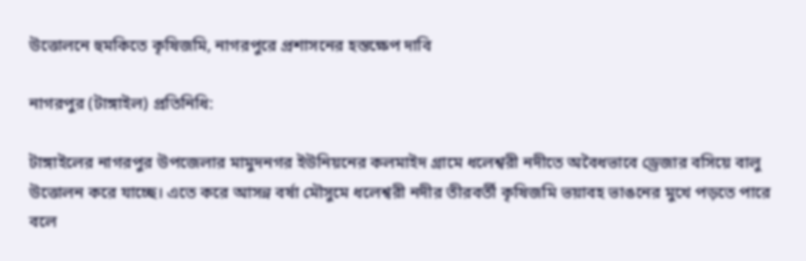উত্তোলনে হুমকিতে কৃষিজমি, নাগরপুরে প্রশাসনের হস্তক্ষেপ দাবি

নাগরপুর (টাঙ্গাইল) প্রতিনিধি:

টাঙ্গাইলের নাগরপুর উপজেলার মামুদনগর ইউনিয়নের কলমাইদ গ্রামে ধলেশ্বরী নদীতে অবৈধভাবে ড্রেজার বসিয়ে বালু উত্তোলন করে যাচ্ছে। এতে করে আসন্ন বর্ষা মৌসুমে ধলেশ্বরী নদীর তীরবর্তী কৃষিজমি ভয়াবহ ভাঙনের মুখে পড়তে পারে বলে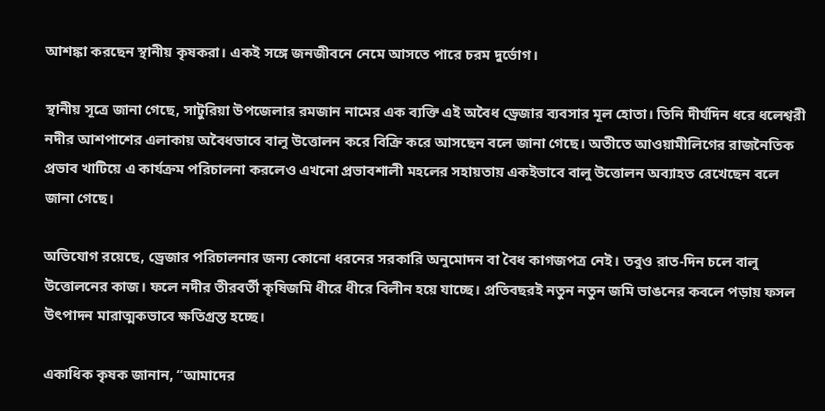আশঙ্কা করছেন স্থানীয় কৃষকরা। একই সঙ্গে জনজীবনে নেমে আসতে পারে চরম দুর্ভোগ।

স্থানীয় সূত্রে জানা গেছে, সাটুরিয়া উপজেলার রমজান নামের এক ব্যক্তি এই অবৈধ ড্রেজার ব্যবসার মূল হোতা। তিনি দীর্ঘদিন ধরে ধলেশ্বরী নদীর আশপাশের এলাকায় অবৈধভাবে বালু উত্তোলন করে বিক্রি করে আসছেন বলে জানা গেছে। অতীতে আওয়ামীলিগের রাজনৈতিক প্রভাব খাটিয়ে এ কার্যক্রম পরিচালনা করলেও এখনো প্রভাবশালী মহলের সহায়তায় একইভাবে বালু উত্তোলন অব্যাহত রেখেছেন বলে জানা গেছে।

অভিযোগ রয়েছে, ড্রেজার পরিচালনার জন্য কোনো ধরনের সরকারি অনুমোদন বা বৈধ কাগজপত্র নেই। তবুও রাত-দিন চলে বালু উত্তোলনের কাজ। ফলে নদীর তীরবর্তী কৃষিজমি ধীরে ধীরে বিলীন হয়ে যাচ্ছে। প্রতিবছরই নতুন নতুন জমি ভাঙনের কবলে পড়ায় ফসল উৎপাদন মারাত্মকভাবে ক্ষতিগ্রস্ত হচ্ছে।

একাধিক কৃষক জানান, “আমাদের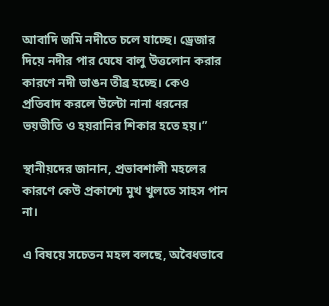আবাদি জমি নদীতে চলে যাচ্ছে। ড্রেজার দিয়ে নদীর পার ঘেষে বালু উত্তলোন করার কারণে নদী ভাঙন তীব্র হচ্ছে। কেও প্রতিবাদ করলে উল্টো নানা ধরনের ভয়ভীতি ও হয়রানির শিকার হতে হয়।”

স্থানীয়দের জানান, প্রভাবশালী মহলের কারণে কেউ প্রকাশ্যে মুখ খুলতে সাহস পান না।

এ বিষয়ে সচেতন মহল বলছে, অবৈধভাবে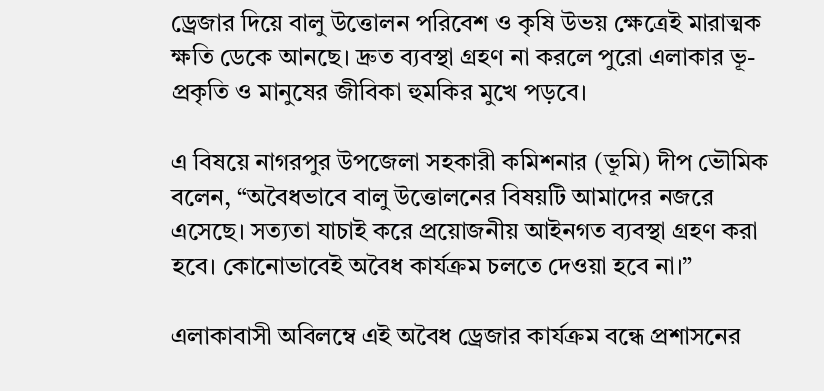ড্রেজার দিয়ে বালু উত্তোলন পরিবেশ ও কৃষি উভয় ক্ষেত্রেই মারাত্মক ক্ষতি ডেকে আনছে। দ্রুত ব্যবস্থা গ্রহণ না করলে পুরো এলাকার ভূ-প্রকৃতি ও মানুষের জীবিকা হুমকির মুখে পড়বে।

এ বিষয়ে নাগরপুর উপজেলা সহকারী কমিশনার (ভূমি) দীপ ভৌমিক বলেন, “অবৈধভাবে বালু উত্তোলনের বিষয়টি আমাদের নজরে এসেছে। সত্যতা যাচাই করে প্রয়োজনীয় আইনগত ব্যবস্থা গ্রহণ করা হবে। কোনোভাবেই অবৈধ কার্যক্রম চলতে দেওয়া হবে না।”

এলাকাবাসী অবিলম্বে এই অবৈধ ড্রেজার কার্যক্রম বন্ধে প্রশাসনের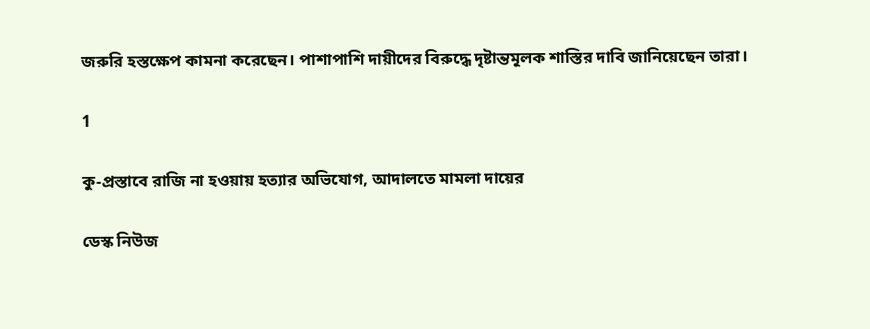জরুরি হস্তক্ষেপ কামনা করেছেন। পাশাপাশি দায়ীদের বিরুদ্ধে দৃষ্টান্তমূলক শাস্তির দাবি জানিয়েছেন তারা।

1

কু-প্রস্তাবে রাজি না হওয়ায় হত্যার অভিযোগ, আদালতে মামলা দায়ের

ডেস্ক নিউজ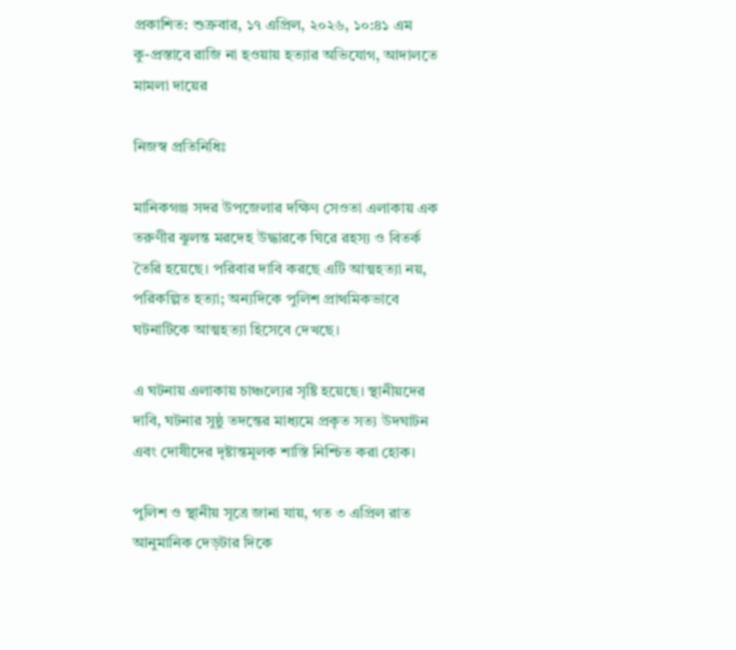প্রকাশিত: শুক্রবার, ১৭ এপ্রিল, ২০২৬, ১০:৪১ এম
কু-প্রস্তাবে রাজি না হওয়ায় হত্যার অভিযোগ, আদালতে মামলা দায়ের

নিজস্ব প্রতিনিধিঃ

মানিকগঞ্জ সদর উপজেলার দক্ষিণ সেওতা এলাকায় এক তরুণীর ঝুলন্ত মরদেহ উদ্ধারকে ঘিরে রহস্য ও বিতর্ক তৈরি হয়েছে। পরিবার দাবি করছে এটি আত্মহত্যা নয়, পরিকল্পিত হত্যা; অন্যদিকে পুলিশ প্রাথমিকভাবে ঘটনাটিকে আত্মহত্যা হিসেবে দেখছে।

এ ঘটনায় এলাকায় চাঞ্চল্যের সৃষ্টি হয়েছে। স্থানীয়দের দাবি, ঘটনার সুষ্ঠু তদন্তের মাধ্যমে প্রকৃত সত্য উদঘাটন এবং দোষীদের দৃষ্টান্তমূলক শাস্তি নিশ্চিত করা হোক।

পুলিশ ও স্থানীয় সূত্রে জানা যায়, গত ৩ এপ্রিল রাত আনুমানিক দেড়টার দিকে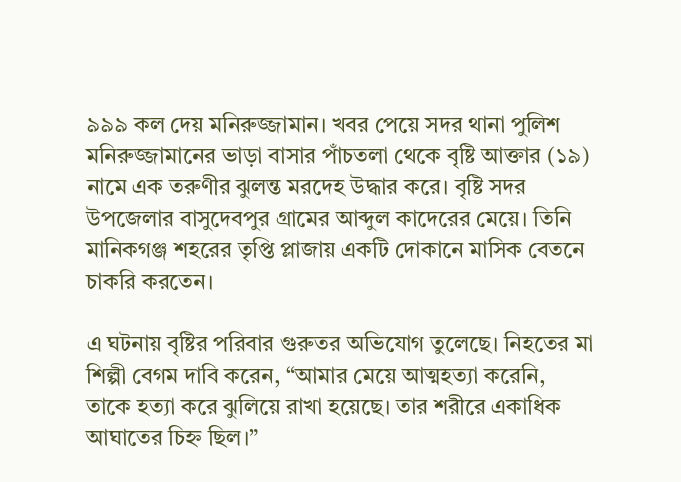৯৯৯ কল দেয় মনিরুজ্জামান। খবর পেয়ে সদর থানা পুলিশ মনিরুজ্জামানের ভাড়া বাসার পাঁচতলা থেকে বৃষ্টি আক্তার (১৯) নামে এক তরুণীর ঝুলন্ত মরদেহ উদ্ধার করে। বৃষ্টি সদর উপজেলার বাসুদেবপুর গ্রামের আব্দুল কাদেরের মেয়ে। তিনি মানিকগঞ্জ শহরের তৃপ্তি প্লাজায় একটি দোকানে মাসিক বেতনে চাকরি করতেন।

এ ঘটনায় বৃষ্টির পরিবার গুরুতর অভিযোগ তুলেছে। নিহতের মা শিল্পী বেগম দাবি করেন, “আমার মেয়ে আত্মহত্যা করেনি, তাকে হত্যা করে ঝুলিয়ে রাখা হয়েছে। তার শরীরে একাধিক আঘাতের চিহ্ন ছিল।”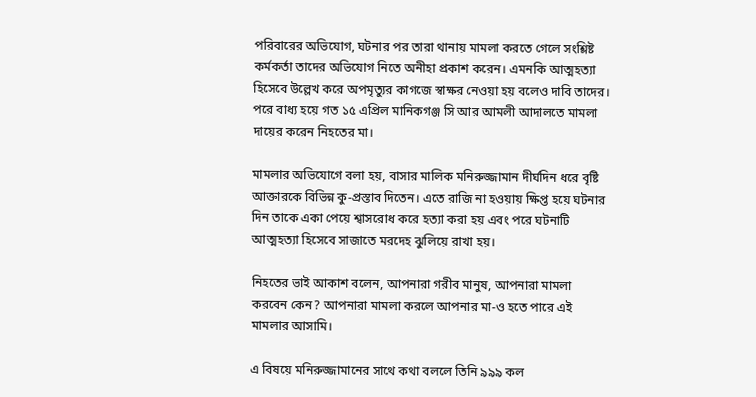পরিবারের অভিযোগ, ঘটনার পর তারা থানায় মামলা করতে গেলে সংশ্লিষ্ট কর্মকর্তা তাদের অভিযোগ নিতে অনীহা প্রকাশ করেন। এমনকি আত্মহত্যা হিসেবে উল্লেখ করে অপমৃত্যুর কাগজে স্বাক্ষর নেওয়া হয় বলেও দাবি তাদের। পরে বাধ্য হয়ে গত ১৫ এপ্রিল মানিকগঞ্জ সি আর আমলী আদালতে মামলা দায়ের করেন নিহতের মা।

মামলার অভিযোগে বলা হয়, বাসার মালিক মনিরুজ্জামান দীর্ঘদিন ধরে বৃষ্টি আক্তারকে বিভিন্ন কু-প্রস্তাব দিতেন। এতে রাজি না হওয়ায় ক্ষিপ্ত হয়ে ঘটনার দিন তাকে একা পেয়ে শ্বাসরোধ করে হত্যা করা হয় এবং পরে ঘটনাটি আত্মহত্যা হিসেবে সাজাতে মরদেহ ঝুলিয়ে রাখা হয়।

নিহতের ভাই আকাশ বলেন, আপনারা গরীব মানুষ, আপনারা মামলা করবেন কেন? আপনারা মামলা করলে আপনার মা-ও হতে পারে এই মামলার আসামি।

এ বিষয়ে মনিরুজ্জামানের সাথে কথা বললে তিনি ৯৯৯ কল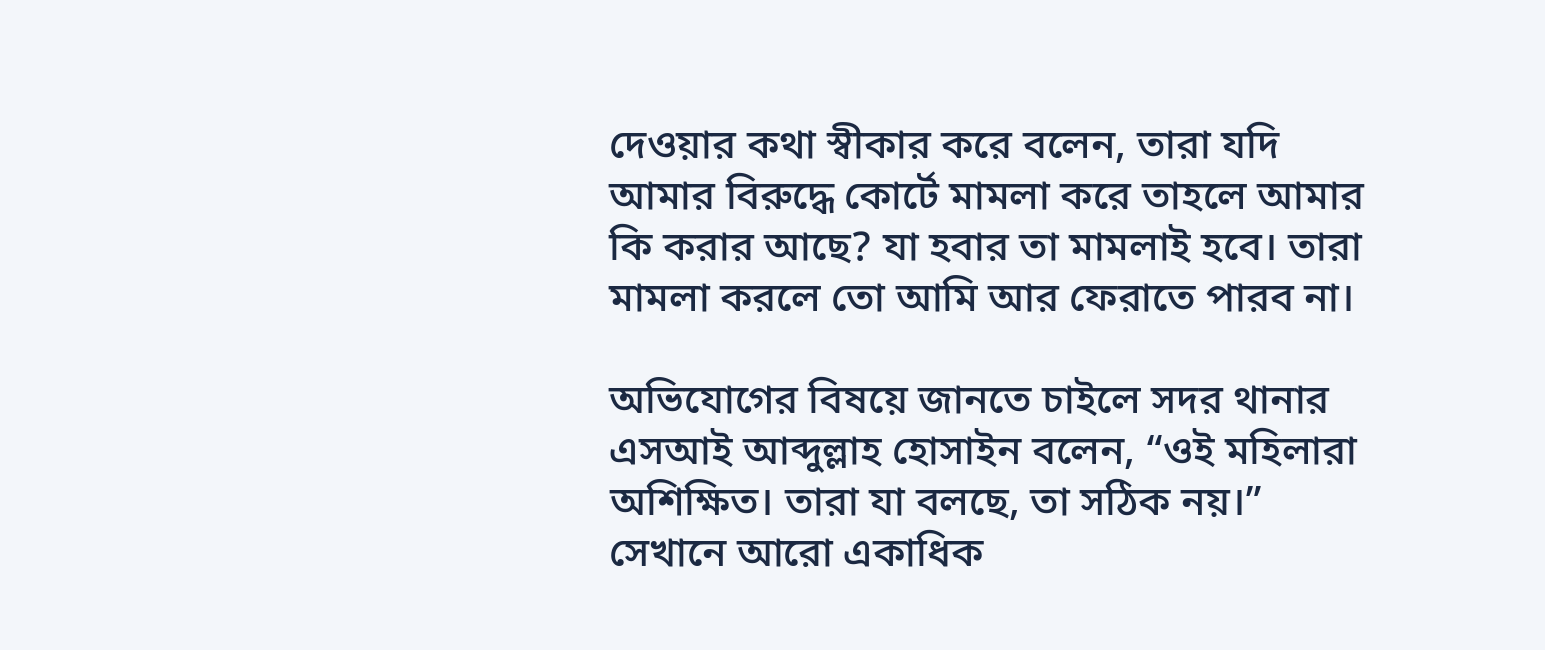দেওয়ার কথা স্বীকার করে বলেন, তারা যদি আমার বিরুদ্ধে কোর্টে মামলা করে তাহলে আমার কি করার আছে? যা হবার তা মামলাই হবে। তারা মামলা করলে তো আমি আর ফেরাতে পারব না।

অভিযোগের বিষয়ে জানতে চাইলে সদর থানার এসআই আব্দুল্লাহ হোসাইন বলেন, “ওই মহিলারা অশিক্ষিত। তারা যা বলছে, তা সঠিক নয়।” সেখানে আরো একাধিক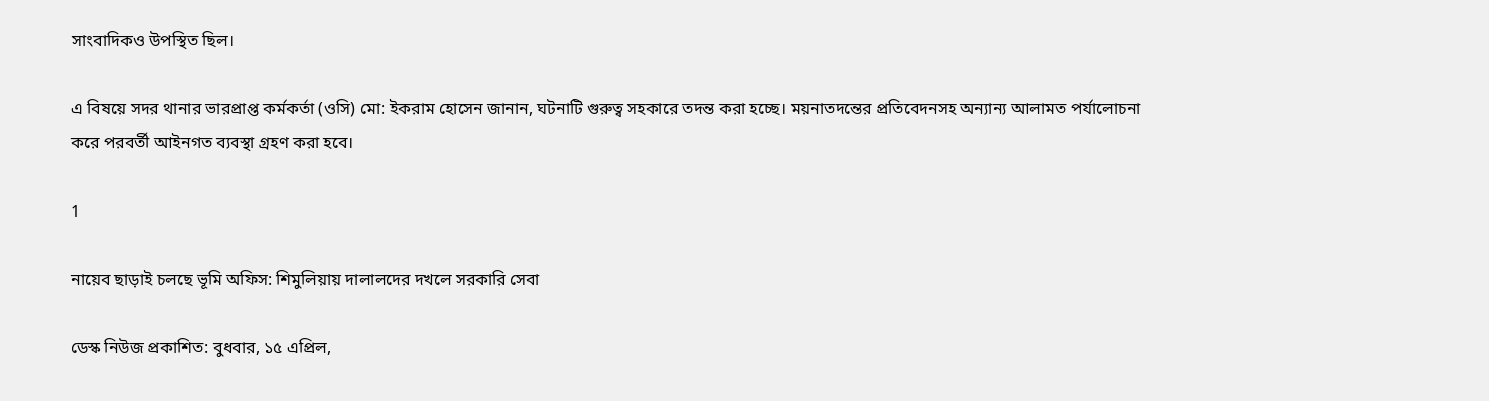সাংবাদিকও উপস্থিত ছিল।

এ বিষয়ে সদর থানার ভারপ্রাপ্ত কর্মকর্তা (ওসি) মো: ইকরাম হোসেন জানান, ঘটনাটি গুরুত্ব সহকারে তদন্ত করা হচ্ছে। ময়নাতদন্তের প্রতিবেদনসহ অন্যান্য আলামত পর্যালোচনা করে পরবর্তী আইনগত ব্যবস্থা গ্রহণ করা হবে।

1

নায়েব ছাড়াই চলছে ভূমি অফিস: শিমুলিয়ায় দালালদের দখলে সরকারি সেবা

ডেস্ক নিউজ প্রকাশিত: বুধবার, ১৫ এপ্রিল,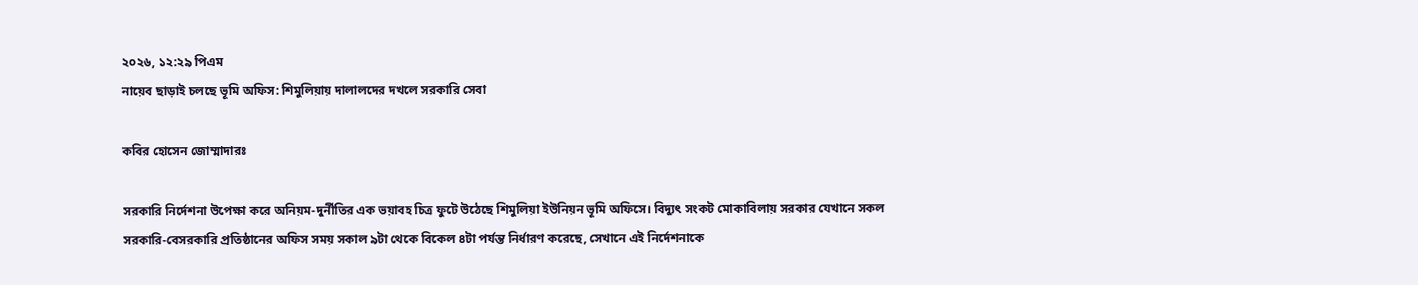২০২৬, ১২:২৯ পিএম
নায়েব ছাড়াই চলছে ভূমি অফিস: শিমুলিয়ায় দালালদের দখলে সরকারি সেবা

কবির হোসেন জোম্মাদারঃ

সরকারি নির্দেশনা উপেক্ষা করে অনিয়ম-দুর্নীতির এক ভয়াবহ চিত্র ফুটে উঠেছে শিমুলিয়া ইউনিয়ন ভূমি অফিসে। বিদ্যুৎ সংকট মোকাবিলায় সরকার যেখানে সকল সরকারি-বেসরকারি প্রতিষ্ঠানের অফিস সময় সকাল ৯টা থেকে বিকেল ৪টা পর্যন্ত নির্ধারণ করেছে, সেখানে এই নির্দেশনাকে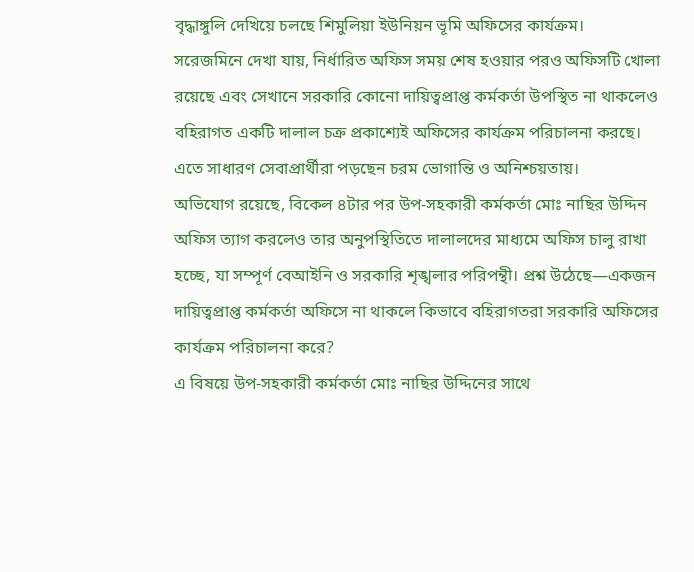বৃদ্ধাঙ্গুলি দেখিয়ে চলছে শিমুলিয়া ইউনিয়ন ভূমি অফিসের কার্যক্রম।
সরেজমিনে দেখা যায়, নির্ধারিত অফিস সময় শেষ হওয়ার পরও অফিসটি খোলা রয়েছে এবং সেখানে সরকারি কোনো দায়িত্বপ্রাপ্ত কর্মকর্তা উপস্থিত না থাকলেও বহিরাগত একটি দালাল চক্র প্রকাশ্যেই অফিসের কার্যক্রম পরিচালনা করছে। এতে সাধারণ সেবাপ্রার্থীরা পড়ছেন চরম ভোগান্তি ও অনিশ্চয়তায়।
অভিযোগ রয়েছে, বিকেল ৪টার পর উপ-সহকারী কর্মকর্তা মোঃ নাছির উদ্দিন অফিস ত্যাগ করলেও তার অনুপস্থিতিতে দালালদের মাধ্যমে অফিস চালু রাখা হচ্ছে, যা সম্পূর্ণ বেআইনি ও সরকারি শৃঙ্খলার পরিপন্থী। প্রশ্ন উঠেছে—একজন দায়িত্বপ্রাপ্ত কর্মকর্তা অফিসে না থাকলে কিভাবে বহিরাগতরা সরকারি অফিসের কার্যক্রম পরিচালনা করে?
এ বিষয়ে উপ-সহকারী কর্মকর্তা মোঃ নাছির উদ্দিনের সাথে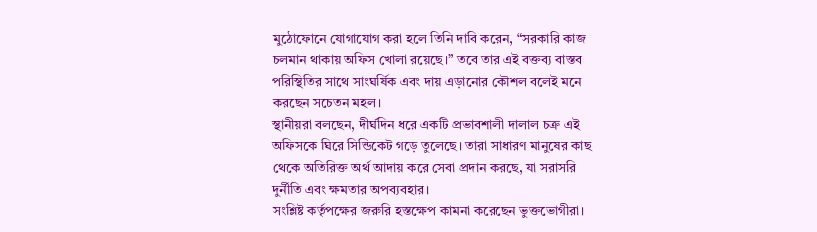মুঠোফোনে যোগাযোগ করা হলে তিনি দাবি করেন, “সরকারি কাজ চলমান থাকায় অফিস খোলা রয়েছে।” তবে তার এই বক্তব্য বাস্তব পরিস্থিতির সাথে সাংঘর্ষিক এবং দায় এড়ানোর কৌশল বলেই মনে করছেন সচেতন মহল।
স্থানীয়রা বলছেন, দীর্ঘদিন ধরে একটি প্রভাবশালী দালাল চক্র এই অফিসকে ঘিরে সিন্ডিকেট গড়ে তুলেছে। তারা সাধারণ মানুষের কাছ থেকে অতিরিক্ত অর্থ আদায় করে সেবা প্রদান করছে, যা সরাসরি দুর্নীতি এবং ক্ষমতার অপব্যবহার।
সংশ্লিষ্ট কর্তৃপক্ষের জরুরি হস্তক্ষেপ কামনা করেছেন ভুক্তভোগীরা।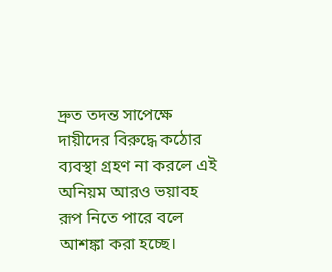দ্রুত তদন্ত সাপেক্ষে দায়ীদের বিরুদ্ধে কঠোর ব্যবস্থা গ্রহণ না করলে এই অনিয়ম আরও ভয়াবহ রূপ নিতে পারে বলে আশঙ্কা করা হচ্ছে।